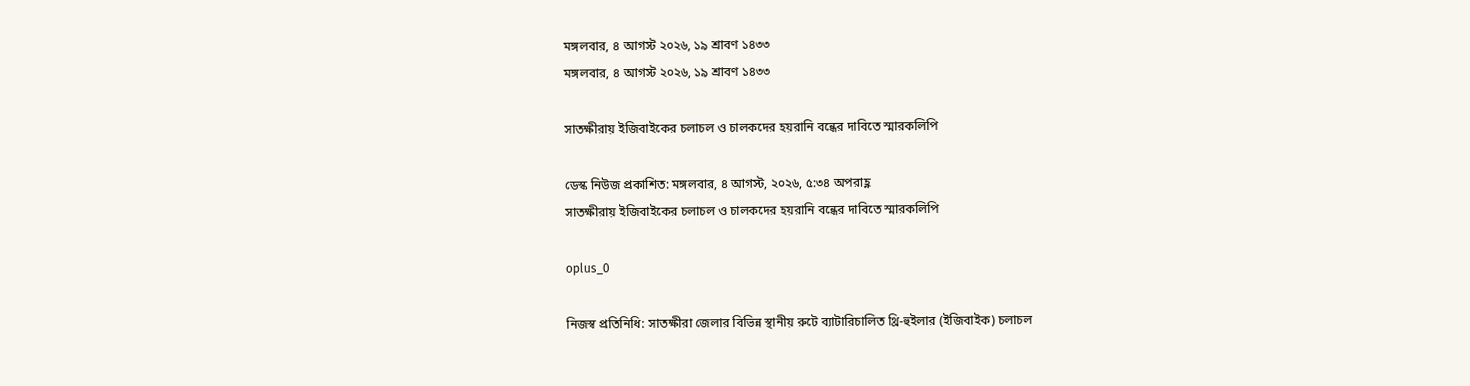মঙ্গলবার, ৪ আগস্ট ২০২৬, ১৯ শ্রাবণ ১৪৩৩
মঙ্গলবার, ৪ আগস্ট ২০২৬, ১৯ শ্রাবণ ১৪৩৩

সাতক্ষীরায় ইজিবাইকের চলাচল ও চালকদের হয়রানি বন্ধের দাবিতে স্মারকলিপি

ডেস্ক নিউজ প্রকাশিত: মঙ্গলবার, ৪ আগস্ট, ২০২৬, ৫:৩৪ অপরাহ্ণ
সাতক্ষীরায় ইজিবাইকের চলাচল ও চালকদের হয়রানি বন্ধের দাবিতে স্মারকলিপি

oplus_0

নিজস্ব প্রতিনিধি: সাতক্ষীরা জেলার বিভিন্ন স্থানীয় রুটে ব্যাটারিচালিত থ্রি-হুইলার (ইজিবাইক) চলাচল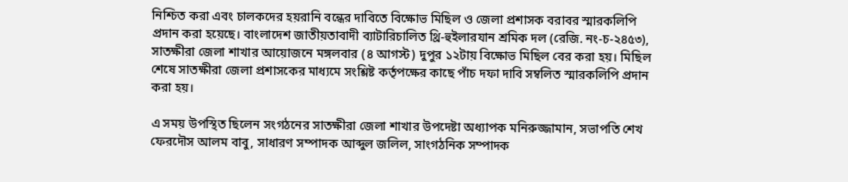নিশ্চিত করা এবং চালকদের হয়রানি বন্ধের দাবিতে বিক্ষোভ মিছিল ও জেলা প্রশাসক বরাবর স্মারকলিপি প্রদান করা হয়েছে। বাংলাদেশ জাতীয়তাবাদী ব্যাটারিচালিত থ্রি-হুইলারযান শ্রমিক দল (রেজি. নং-চ-২৪৫৩), সাতক্ষীরা জেলা শাখার আয়োজনে মঙ্গলবার (৪ আগস্ট) দুপুর ১২টায় বিক্ষোভ মিছিল বের করা হয়। মিছিল শেষে সাতক্ষীরা জেলা প্রশাসকের মাধ্যমে সংশ্লিষ্ট কর্তৃপক্ষের কাছে পাঁচ দফা দাবি সম্বলিত স্মারকলিপি প্রদান করা হয়।

এ সময় উপস্থিত ছিলেন সংগঠনের সাতক্ষীরা জেলা শাখার উপদেষ্টা অধ্যাপক মনিরুজ্জামান, সভাপতি শেখ ফেরদৌস আলম বাবু, সাধারণ সম্পাদক আব্দুল জলিল, সাংগঠনিক সম্পাদক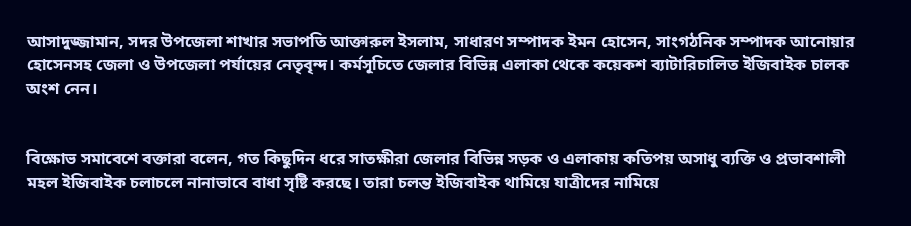আসাদুজ্জামান, সদর উপজেলা শাখার সভাপতি আক্তারুল ইসলাম, সাধারণ সম্পাদক ইমন হোসেন, সাংগঠনিক সম্পাদক আনোয়ার হোসেনসহ জেলা ও উপজেলা পর্যায়ের নেতৃবৃন্দ। কর্মসূচিতে জেলার বিভিন্ন এলাকা থেকে কয়েকশ ব্যাটারিচালিত ইজিবাইক চালক অংশ নেন।


বিক্ষোভ সমাবেশে বক্তারা বলেন, গত কিছুদিন ধরে সাতক্ষীরা জেলার বিভিন্ন সড়ক ও এলাকায় কতিপয় অসাধু ব্যক্তি ও প্রভাবশালী মহল ইজিবাইক চলাচলে নানাভাবে বাধা সৃষ্টি করছে। তারা চলন্ত ইজিবাইক থামিয়ে যাত্রীদের নামিয়ে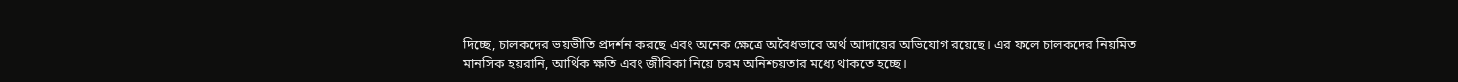দিচ্ছে, চালকদের ভয়ভীতি প্রদর্শন করছে এবং অনেক ক্ষেত্রে অবৈধভাবে অর্থ আদায়ের অভিযোগ রয়েছে। এর ফলে চালকদের নিয়মিত মানসিক হয়রানি, আর্থিক ক্ষতি এবং জীবিকা নিয়ে চরম অনিশ্চয়তার মধ্যে থাকতে হচ্ছে।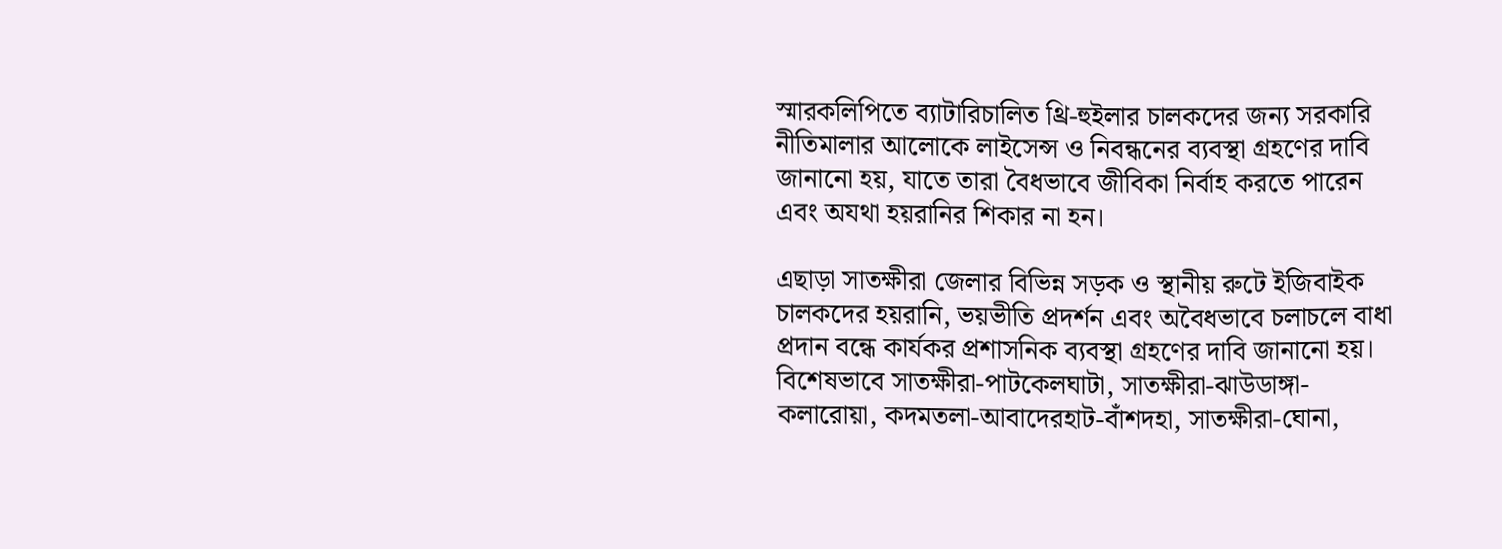স্মারকলিপিতে ব্যাটারিচালিত থ্রি-হুইলার চালকদের জন্য সরকারি নীতিমালার আলোকে লাইসেন্স ও নিবন্ধনের ব্যবস্থা গ্রহণের দাবি জানানো হয়, যাতে তারা বৈধভাবে জীবিকা নির্বাহ করতে পারেন এবং অযথা হয়রানির শিকার না হন।

এছাড়া সাতক্ষীরা জেলার বিভিন্ন সড়ক ও স্থানীয় রুটে ইজিবাইক চালকদের হয়রানি, ভয়ভীতি প্রদর্শন এবং অবৈধভাবে চলাচলে বাধা প্রদান বন্ধে কার্যকর প্রশাসনিক ব্যবস্থা গ্রহণের দাবি জানানো হয়। বিশেষভাবে সাতক্ষীরা-পাটকেলঘাটা, সাতক্ষীরা-ঝাউডাঙ্গা-কলারোয়া, কদমতলা-আবাদেরহাট-বাঁশদহা, সাতক্ষীরা-ঘোনা,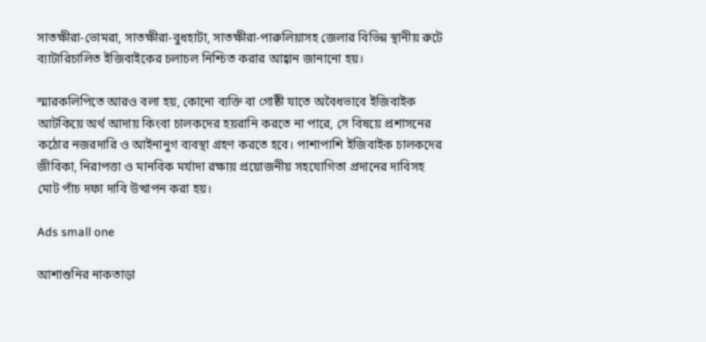সাতক্ষীরা-ভোমরা, সাতক্ষীরা-বুধহাটা, সাতক্ষীরা-পারুলিয়াসহ জেলার বিভিন্ন স্থানীয় রুটে ব্যাটারিচালিত ইজিবাইকের চলাচল নিশ্চিত করার আহ্বান জানানো হয়।

স্মারকলিপিতে আরও বলা হয়, কোনো ব্যক্তি বা গোষ্ঠী যাতে অবৈধভাবে ইজিবাইক আটকিয়ে অর্থ আদায় কিংবা চালকদের হয়রানি করতে না পারে, সে বিষয়ে প্রশাসনের কঠোর নজরদারি ও আইনানুগ ব্যবস্থা গ্রহণ করতে হবে। পাশাপাশি ইজিবাইক চালকদের জীবিকা, নিরাপত্তা ও মানবিক মর্যাদা রক্ষায় প্রয়োজনীয় সহযোগিতা প্রদানের দাবিসহ মোট পাঁচ দফা দাবি উত্থাপন করা হয়।

Ads small one

আশাশুনির নাকতাড়া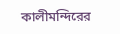কালীমন্দিরের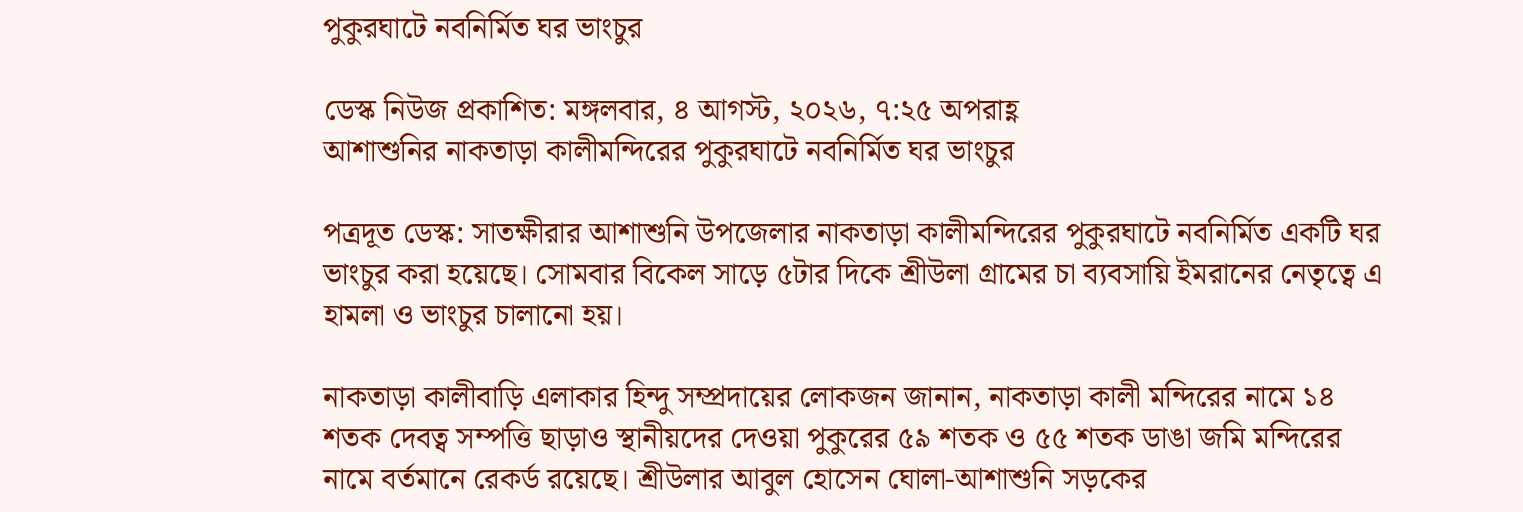পুকুরঘাটে নবনির্মিত ঘর ভাংচুর

ডেস্ক নিউজ প্রকাশিত: মঙ্গলবার, ৪ আগস্ট, ২০২৬, ৭:২৫ অপরাহ্ণ
আশাশুনির নাকতাড়া কালীমন্দিরের পুকুরঘাটে নবনির্মিত ঘর ভাংচুর

পত্রদূত ডেস্ক: সাতক্ষীরার আশাশুনি উপজেলার নাকতাড়া কালীমন্দিরের পুকুরঘাটে নবনির্মিত একটি ঘর ভাংচুর করা হয়েছে। সোমবার বিকেল সাড়ে ৫টার দিকে শ্রীউলা গ্রামের চা ব্যবসায়ি ইমরানের নেতৃত্বে এ হামলা ও ভাংচুর চালানো হয়।

নাকতাড়া কালীবাড়ি এলাকার হিন্দু সম্প্রদায়ের লোকজন জানান, নাকতাড়া কালী মন্দিরের নামে ১৪ শতক দেবত্ব সম্পত্তি ছাড়াও স্থানীয়দের দেওয়া পুকুরের ৫৯ শতক ও ৫৫ শতক ডাঙা জমি মন্দিরের নামে বর্তমানে রেকর্ড রয়েছে। শ্রীউলার আবুল হোসেন ঘোলা-আশাশুনি সড়কের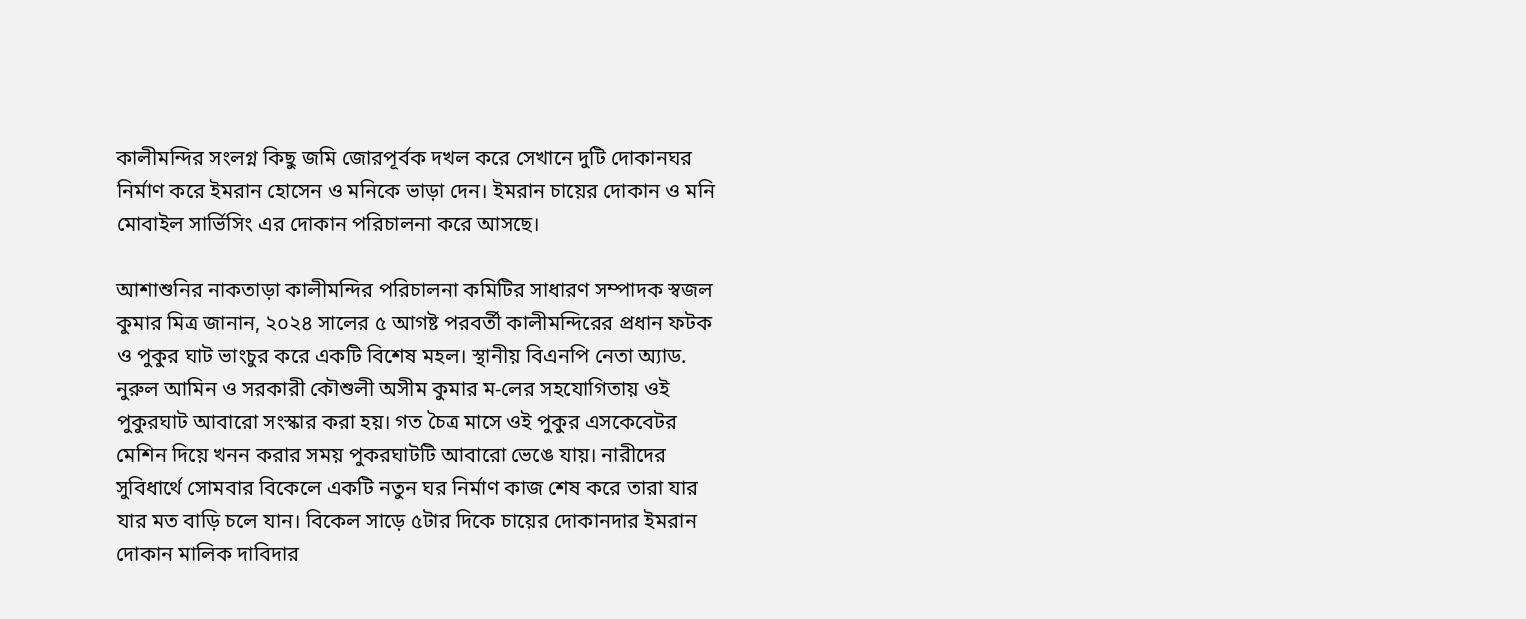কালীমন্দির সংলগ্ন কিছু জমি জোরপূর্বক দখল করে সেখানে দুটি দোকানঘর নির্মাণ করে ইমরান হোসেন ও মনিকে ভাড়া দেন। ইমরান চায়ের দোকান ও মনি মোবাইল সার্ভিসিং এর দোকান পরিচালনা করে আসছে।

আশাশুনির নাকতাড়া কালীমন্দির পরিচালনা কমিটির সাধারণ সম্পাদক স্বজল কুমার মিত্র জানান, ২০২৪ সালের ৫ আগষ্ট পরবর্তী কালীমন্দিরের প্রধান ফটক ও পুকুর ঘাট ভাংচুর করে একটি বিশেষ মহল। স্থানীয় বিএনপি নেতা অ্যাড. নুরুল আমিন ও সরকারী কৌশুলী অসীম কুমার ম-লের সহযোগিতায় ওই পুকুরঘাট আবারো সংস্কার করা হয়। গত চৈত্র মাসে ওই পুকুর এসকেবেটর মেশিন দিয়ে খনন করার সময় পুকরঘাটটি আবারো ভেঙে যায়। নারীদের সুবিধার্থে সোমবার বিকেলে একটি নতুন ঘর নির্মাণ কাজ শেষ করে তারা যার যার মত বাড়ি চলে যান। বিকেল সাড়ে ৫টার দিকে চায়ের দোকানদার ইমরান দোকান মালিক দাবিদার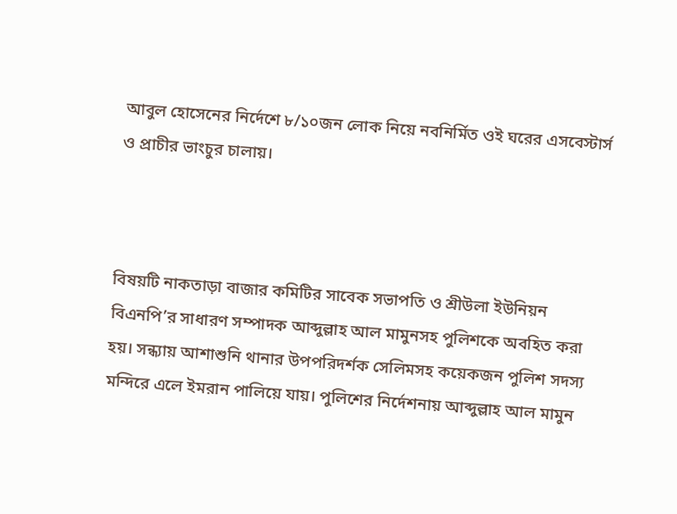আবুল হোসেনের নির্দেশে ৮/১০জন লোক নিয়ে নবনির্মিত ওই ঘরের এসবেস্টার্স ও প্রাচীর ভাংচুর চালায়।



বিষয়টি নাকতাড়া বাজার কমিটির সাবেক সভাপতি ও শ্রীউলা ইউনিয়ন বিএনপি’র সাধারণ সম্পাদক আব্দুল্লাহ আল মামুনসহ পুলিশকে অবহিত করা হয়। সন্ধ্যায় আশাশুনি থানার উপপরিদর্শক সেলিমসহ কয়েকজন পুলিশ সদস্য মন্দিরে এলে ইমরান পালিয়ে যায়। পুলিশের নির্দেশনায় আব্দুল্লাহ আল মামুন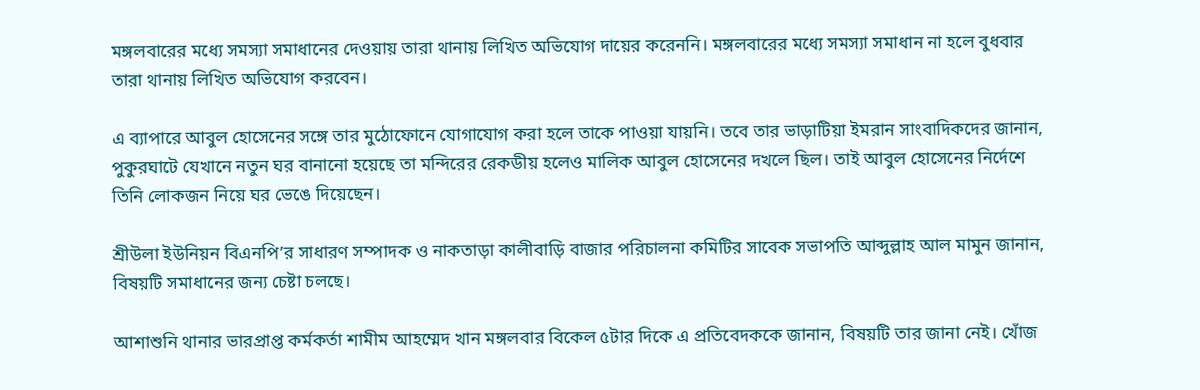মঙ্গলবারের মধ্যে সমস্যা সমাধানের দেওয়ায় তারা থানায় লিখিত অভিযোগ দায়ের করেননি। মঙ্গলবারের মধ্যে সমস্যা সমাধান না হলে বুধবার তারা থানায় লিখিত অভিযোগ করবেন।

এ ব্যাপারে আবুল হোসেনের সঙ্গে তার মুঠোফোনে যোগাযোগ করা হলে তাকে পাওয়া যায়নি। তবে তার ভাড়াটিয়া ইমরান সাংবাদিকদের জানান, পুকুরঘাটে যেখানে নতুন ঘর বানানো হয়েছে তা মন্দিরের রেকডীয় হলেও মালিক আবুল হোসেনের দখলে ছিল। তাই আবুল হোসেনের নির্দেশে তিনি লোকজন নিয়ে ঘর ভেঙে দিয়েছেন।

শ্রীউলা ইউনিয়ন বিএনপি’র সাধারণ সম্পাদক ও নাকতাড়া কালীবাড়ি বাজার পরিচালনা কমিটির সাবেক সভাপতি আব্দুল্লাহ আল মামুন জানান, বিষয়টি সমাধানের জন্য চেষ্টা চলছে।

আশাশুনি থানার ভারপ্রাপ্ত কর্মকর্তা শামীম আহম্মেদ খান মঙ্গলবার বিকেল ৫টার দিকে এ প্রতিবেদককে জানান, বিষয়টি তার জানা নেই। খোঁজ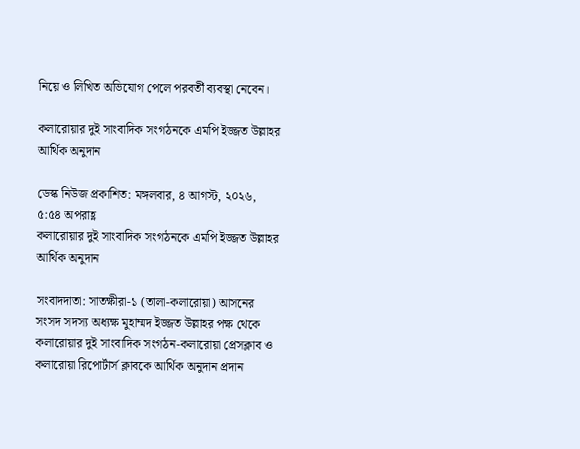নিয়ে ও লিখিত অভিযোগ পেলে পরবর্তী ব্যবস্থা নেবেন।

কলারোয়ার দুই সাংবাদিক সংগঠনকে এমপি ইজ্জত উল্লাহর আর্থিক অনুদান

ডেস্ক নিউজ প্রকাশিত: মঙ্গলবার, ৪ আগস্ট, ২০২৬, ৫:৫৪ অপরাহ্ণ
কলারোয়ার দুই সাংবাদিক সংগঠনকে এমপি ইজ্জত উল্লাহর আর্থিক অনুদান

সংবাদদাতা: সাতক্ষীরা-১ (তালা-কলারোয়া) আসনের সংসদ সদস্য অধ্যক্ষ মুহাম্মদ ইজ্জত উল্লাহর পক্ষ থেকে কলারোয়ার দুই সাংবাদিক সংগঠন-কলারোয়া প্রেসক্লাব ও কলারোয়া রিপোর্টার্স ক্লাবকে আর্থিক অনুদান প্রদান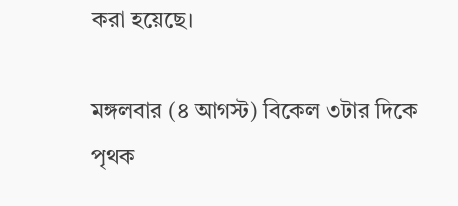করা হয়েছে।

মঙ্গলবার (৪ আগস্ট) বিকেল ৩টার দিকে পৃথক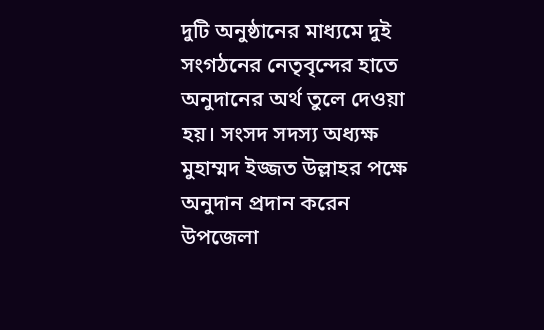দুটি অনুষ্ঠানের মাধ্যমে দুই সংগঠনের নেতৃবৃন্দের হাতে অনুদানের অর্থ তুলে দেওয়া হয়। সংসদ সদস্য অধ্যক্ষ মুহাম্মদ ইজ্জত উল্লাহর পক্ষে অনুদান প্রদান করেন উপজেলা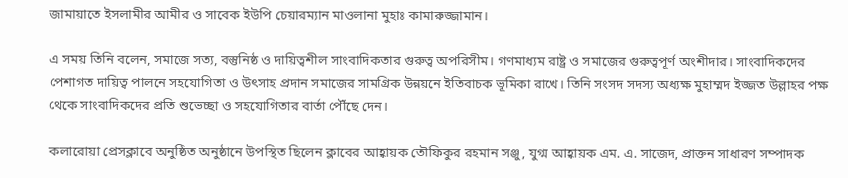জামায়াতে ইসলামীর আমীর ও সাবেক ইউপি চেয়ারম্যান মাওলানা মুহাঃ কামারুজ্জামান।

এ সময় তিনি বলেন, সমাজে সত্য, বস্তুনিষ্ঠ ও দায়িত্বশীল সাংবাদিকতার গুরুত্ব অপরিসীম। গণমাধ্যম রাষ্ট্র ও সমাজের গুরুত্বপূর্ণ অংশীদার। সাংবাদিকদের পেশাগত দায়িত্ব পালনে সহযোগিতা ও উৎসাহ প্রদান সমাজের সামগ্রিক উন্নয়নে ইতিবাচক ভূমিকা রাখে। তিনি সংসদ সদস্য অধ্যক্ষ মুহাম্মদ ইজ্জত উল্লাহর পক্ষ থেকে সাংবাদিকদের প্রতি শুভেচ্ছা ও সহযোগিতার বার্তা পৌঁছে দেন।

কলারোয়া প্রেসক্লাবে অনুষ্ঠিত অনুষ্ঠানে উপস্থিত ছিলেন ক্লাবের আহ্বায়ক তৌফিকুর রহমান সঞ্জু, যুগ্ম আহ্বায়ক এম. এ. সাজেদ, প্রাক্তন সাধারণ সম্পাদক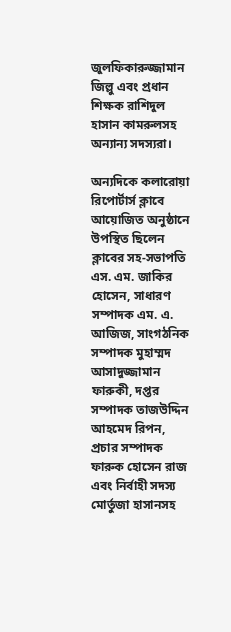জুলফিকারুজ্জামান জিল্লু এবং প্রধান শিক্ষক রাশিদুল হাসান কামরুলসহ অন্যান্য সদস্যরা।

অন্যদিকে কলারোয়া রিপোর্টার্স ক্লাবে আয়োজিত অনুষ্ঠানে উপস্থিত ছিলেন ক্লাবের সহ-সভাপতি এস. এম. জাকির হোসেন, সাধারণ সম্পাদক এম. এ. আজিজ, সাংগঠনিক সম্পাদক মুহাম্মদ আসাদুজ্জামান ফারুকী, দপ্তর সম্পাদক তাজউদ্দিন আহমেদ রিপন, প্রচার সম্পাদক ফারুক হোসেন রাজ এবং নির্বাহী সদস্য মোর্তুজা হাসানসহ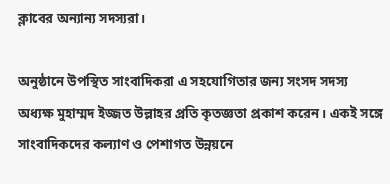ক্লাবের অন্যান্য সদস্যরা।

অনুষ্ঠানে উপস্থিত সাংবাদিকরা এ সহযোগিতার জন্য সংসদ সদস্য অধ্যক্ষ মুহাম্মদ ইজ্জত উল্লাহর প্রতি কৃতজ্ঞতা প্রকাশ করেন। একই সঙ্গে সাংবাদিকদের কল্যাণ ও পেশাগত উন্নয়নে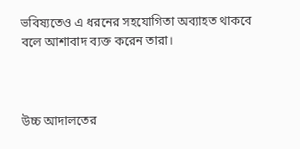ভবিষ্যতেও এ ধরনের সহযোগিতা অব্যাহত থাকবে বলে আশাবাদ ব্যক্ত করেন তারা।



উচ্চ আদালতের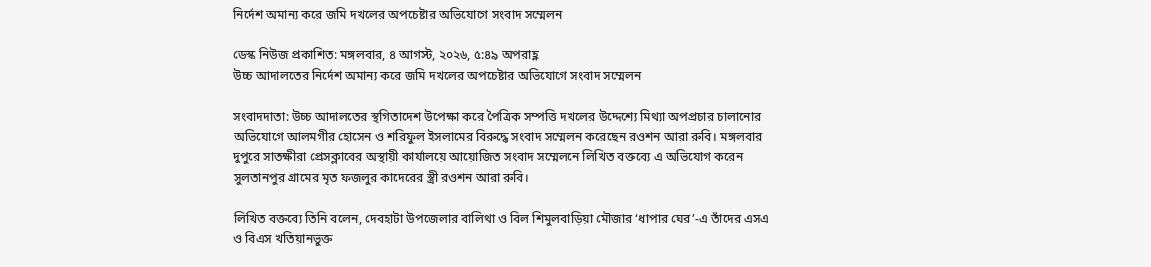নির্দেশ অমান্য করে জমি দখলের অপচেষ্টার অভিযোগে সংবাদ সম্মেলন

ডেস্ক নিউজ প্রকাশিত: মঙ্গলবার, ৪ আগস্ট, ২০২৬, ৫:৪৯ অপরাহ্ণ
উচ্চ আদালতের নির্দেশ অমান্য করে জমি দখলের অপচেষ্টার অভিযোগে সংবাদ সম্মেলন

সংবাদদাতা: উচ্চ আদালতের স্থগিতাদেশ উপেক্ষা করে পৈত্রিক সম্পত্তি দখলের উদ্দেশ্যে মিথ্যা অপপ্রচার চালানোর অভিযোগে আলমগীর হোসেন ও শরিফুল ইসলামের বিরুদ্ধে সংবাদ সম্মেলন করেছেন রওশন আরা রুবি। মঙ্গলবার দুপুরে সাতক্ষীরা প্রেসক্লাবের অস্থায়ী কার্যালয়ে আয়োজিত সংবাদ সম্মেলনে লিখিত বক্তব্যে এ অভিযোগ করেন সুলতানপুর গ্রামের মৃত ফজলুর কাদেরের স্ত্রী রওশন আরা রুবি।

লিখিত বক্তব্যে তিনি বলেন, দেবহাটা উপজেলার বালিথা ও বিল শিমুলবাড়িয়া মৌজার ‘ধাপার ঘের’-এ তাঁদের এসএ ও বিএস খতিয়ানভুক্ত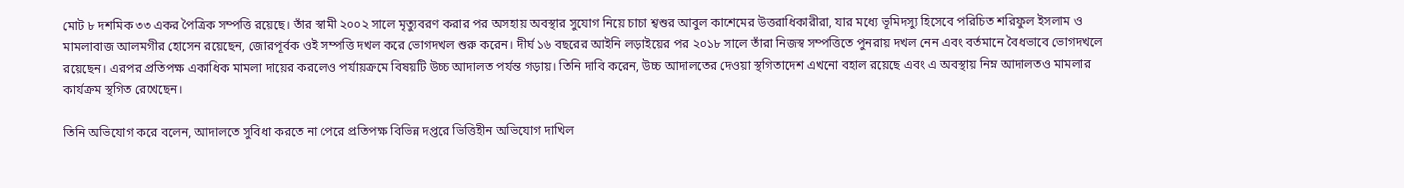মোট ৮ দশমিক ৩৩ একর পৈত্রিক সম্পত্তি রয়েছে। তাঁর স্বামী ২০০২ সালে মৃত্যুবরণ করার পর অসহায় অবস্থার সুযোগ নিয়ে চাচা শ্বশুর আবুল কাশেমের উত্তরাধিকারীরা, যার মধ্যে ভূমিদস্যু হিসেবে পরিচিত শরিফুল ইসলাম ও মামলাবাজ আলমগীর হোসেন রয়েছেন, জোরপূর্বক ওই সম্পত্তি দখল করে ভোগদখল শুরু করেন। দীর্ঘ ১৬ বছরের আইনি লড়াইয়ের পর ২০১৮ সালে তাঁরা নিজস্ব সম্পত্তিতে পুনরায় দখল নেন এবং বর্তমানে বৈধভাবে ভোগদখলে রয়েছেন। এরপর প্রতিপক্ষ একাধিক মামলা দায়ের করলেও পর্যায়ক্রমে বিষয়টি উচ্চ আদালত পর্যন্ত গড়ায়। তিনি দাবি করেন, উচ্চ আদালতের দেওয়া স্থগিতাদেশ এখনো বহাল রয়েছে এবং এ অবস্থায় নিম্ন আদালতও মামলার কার্যক্রম স্থগিত রেখেছেন।

তিনি অভিযোগ করে বলেন, আদালতে সুবিধা করতে না পেরে প্রতিপক্ষ বিভিন্ন দপ্তরে ভিত্তিহীন অভিযোগ দাখিল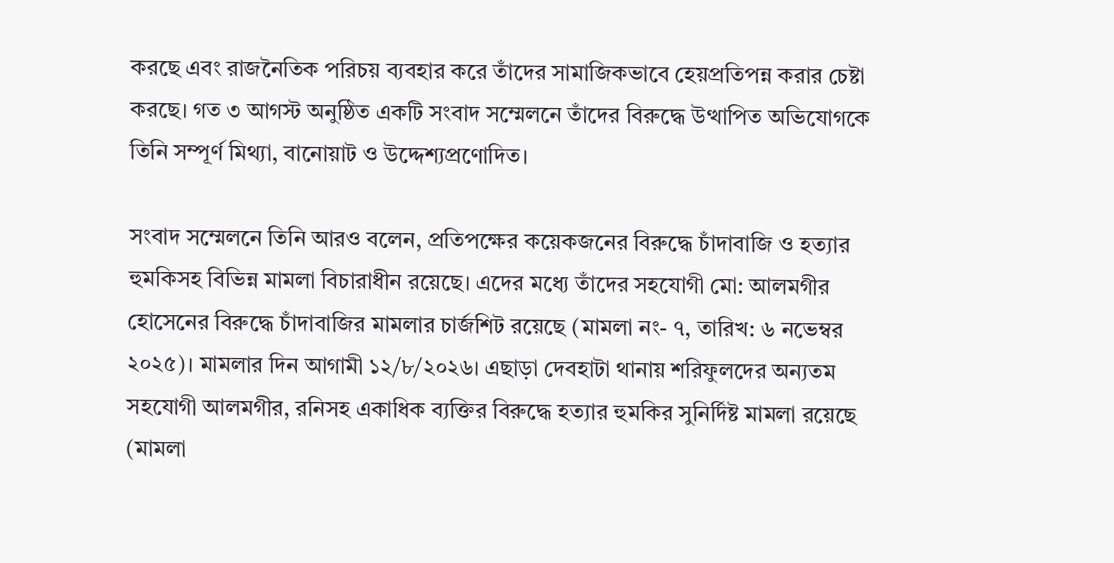করছে এবং রাজনৈতিক পরিচয় ব্যবহার করে তাঁদের সামাজিকভাবে হেয়প্রতিপন্ন করার চেষ্টা করছে। গত ৩ আগস্ট অনুষ্ঠিত একটি সংবাদ সম্মেলনে তাঁদের বিরুদ্ধে উত্থাপিত অভিযোগকে তিনি সম্পূর্ণ মিথ্যা, বানোয়াট ও উদ্দেশ্যপ্রণোদিত।

সংবাদ সম্মেলনে তিনি আরও বলেন, প্রতিপক্ষের কয়েকজনের বিরুদ্ধে চাঁদাবাজি ও হত্যার হুমকিসহ বিভিন্ন মামলা বিচারাধীন রয়েছে। এদের মধ্যে তাঁদের সহযোগী মো: আলমগীর হোসেনের বিরুদ্ধে চাঁদাবাজির মামলার চার্জশিট রয়েছে (মামলা নং- ৭, তারিখ: ৬ নভেম্বর ২০২৫)। মামলার দিন আগামী ১২/৮/২০২৬। এছাড়া দেবহাটা থানায় শরিফুলদের অন্যতম সহযোগী আলমগীর, রনিসহ একাধিক ব্যক্তির বিরুদ্ধে হত্যার হুমকির সুনির্দিষ্ট মামলা রয়েছে (মামলা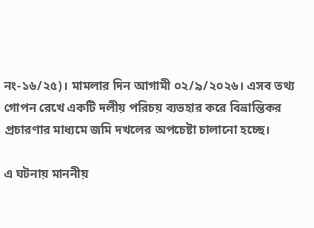নং-১৬/২৫)। মামলার দিন আগামী ০২/৯/২০২৬। এসব তথ্য গোপন রেখে একটি দলীয় পরিচয় ব্যভহার করে বিভ্রান্তিকর প্রচারণার মাধ্যমে জমি দখলের অপচেষ্টা চালানো হচ্ছে।

এ ঘটনায় মাননীয়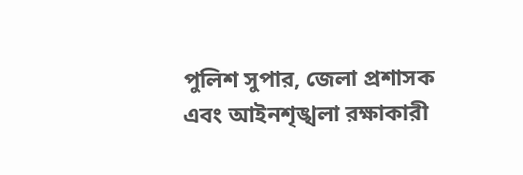পুলিশ সুপার, জেলা প্রশাসক এবং আইনশৃঙ্খলা রক্ষাকারী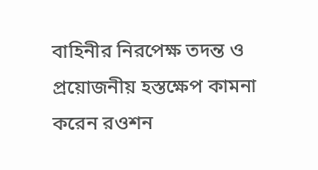বাহিনীর নিরপেক্ষ তদন্ত ও প্রয়োজনীয় হস্তক্ষেপ কামনা করেন রওশন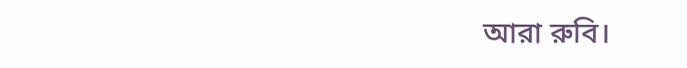আরা রুবি।